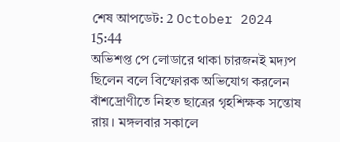শেষ আপডেট: 2 October 2024 15:44
অভিশপ্ত পে লোডারে থাকা চারজনই মদ্যপ ছিলেন বলে বিস্ফোরক অভিযোগ করলেন বাঁশদ্রোণীতে নিহত ছাত্রের গৃহশিক্ষক সন্তোষ রায়। মঙ্গলবার সকালে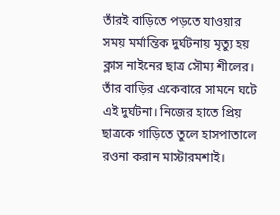তাঁরই বাড়িতে পড়তে যাওয়ার সময় মর্মান্তিক দুর্ঘটনায় মৃত্যু হয় ক্লাস নাইনের ছাত্র সৌম্য শীলের। তাঁর বাড়ির একেবারে সামনে ঘটে এই দুর্ঘটনা। নিজের হাতে প্রিয় ছাত্রকে গাড়িতে তুলে হাসপাতালে রওনা করান মাস্টারমশাই।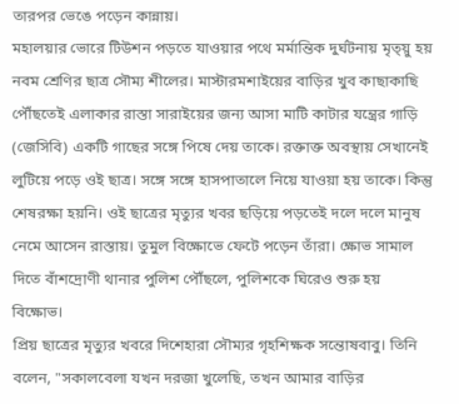তারপর ভেঙে পড়েন কান্নায়।
মহালয়ার ভোরে টিউশন পড়তে যাওয়ার পথে মর্মান্তিক দুর্ঘটনায় মৃত্য়ু হয় নবম শ্রেণির ছাত্র সৌম্য শীলের। মাস্টারমশাইয়ের বাড়ির খুব কাছাকাছি পৌঁছতেই এলাকার রাস্তা সারাইয়ের জন্য আসা মাটি কাটার যন্ত্রের গাড়ি (জেসিবি) একটি গাছের সঙ্গে পিষে দেয় তাকে। রক্তাক্ত অবস্থায় সেখানেই লুটিয়ে পড়ে ওই ছাত্র। সঙ্গে সঙ্গে হাসপাতালে নিয়ে যাওয়া হয় তাকে। কিন্তু শেষরক্ষা হয়নি। ওই ছাত্রের মৃত্যুর খবর ছড়িয়ে পড়তেই দলে দলে মানুষ নেমে আসেন রাস্তায়। তুমুল বিক্ষোভে ফেটে পড়েন তাঁরা। ক্ষোভ সামাল দিতে বাঁশদ্রোণী থানার পুলিশ পৌঁছলে, পুলিশকে ঘিরেও শুরু হয় বিক্ষোভ।
প্রিয় ছাত্রের মৃত্যুর খবরে দিশেহারা সৌম্যর গৃহশিক্ষক সন্তোষবাবু। তিনি বলেন, "সকালবেলা যখন দরজা খুলেছি, তখন আমার বাড়ির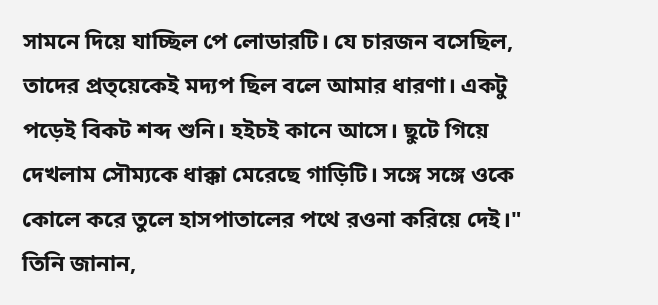সামনে দিয়ে যাচ্ছিল পে লোডারটি। যে চারজন বসেছিল, তাদের প্রত্য়েকেই মদ্যপ ছিল বলে আমার ধারণা। একটু পড়েই বিকট শব্দ শুনি। হইচই কানে আসে। ছুটে গিয়ে দেখলাম সৌম্যকে ধাক্কা মেরেছে গাড়িটি। সঙ্গে সঙ্গে ওকে কোলে করে তুলে হাসপাতালের পথে রওনা করিয়ে দেই।"
তিনি জানান,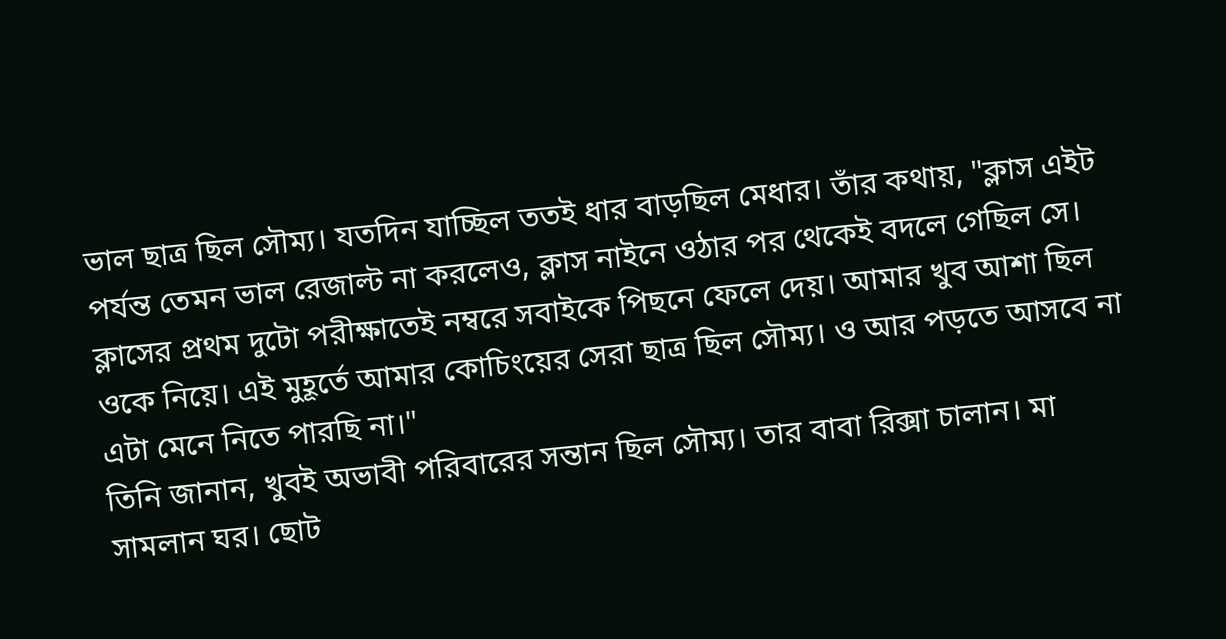ভাল ছাত্র ছিল সৌম্য। যতদিন যাচ্ছিল ততই ধার বাড়ছিল মেধার। তাঁর কথায়, "ক্লাস এইট পর্যন্ত তেমন ভাল রেজাল্ট না করলেও, ক্লাস নাইনে ওঠার পর থেকেই বদলে গেছিল সে। ক্লাসের প্রথম দুটো পরীক্ষাতেই নম্বরে সবাইকে পিছনে ফেলে দেয়। আমার খুব আশা ছিল ওকে নিয়ে। এই মুহূর্তে আমার কোচিংয়ের সেরা ছাত্র ছিল সৌম্য। ও আর পড়তে আসবে না এটা মেনে নিতে পারছি না।"
তিনি জানান, খুবই অভাবী পরিবারের সন্তান ছিল সৌম্য। তার বাবা রিক্সা চালান। মা সামলান ঘর। ছোট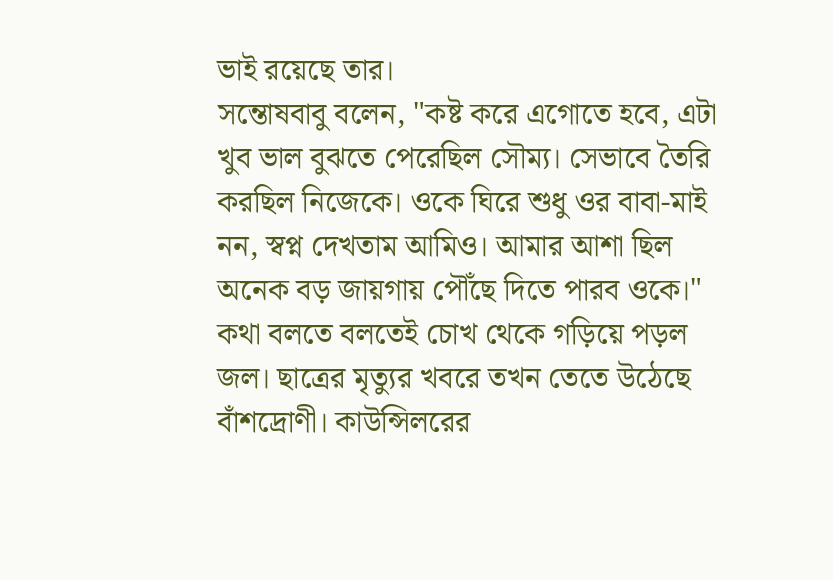ভাই রয়েছে তার।
সন্তোষবাবু বলেন, "কষ্ট করে এগোতে হবে, এটা খুব ভাল বুঝতে পেরেছিল সৌম্য। সেভাবে তৈরি করছিল নিজেকে। ওকে ঘিরে শুধু ওর বাবা-মাই নন, স্বপ্ন দেখতাম আমিও। আমার আশা ছিল অনেক বড় জায়গায় পৌঁছে দিতে পারব ওকে।"
কথা বলতে বলতেই চোখ থেকে গড়িয়ে পড়ল জল। ছাত্রের মৃত্যুর খবরে তখন তেতে উঠেছে বাঁশদ্রোণী। কাউন্সিলরের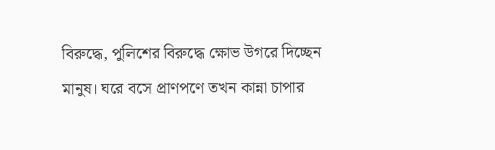বিরুদ্ধে, পুলিশের বিরুদ্ধে ক্ষোভ উগরে দিচ্ছেন মানুষ। ঘরে বসে প্রাণপণে তখন কান্না চাপার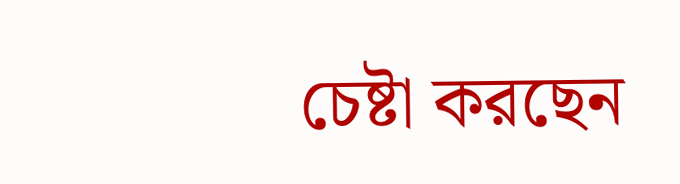চেষ্টা করছেন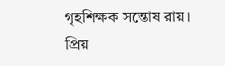গৃহশিক্ষক সন্তোষ রায়। প্রিয়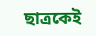ছাত্রকেই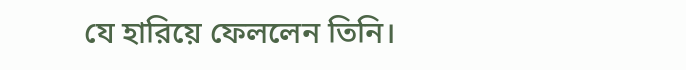যে হারিয়ে ফেললেন তিনি।